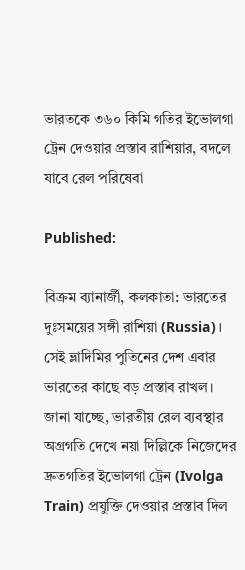ভারতকে ৩৬০ কিমি গতির ইভোলগা ট্রেন দেওয়ার প্রস্তাব রাশিয়ার, বদলে যাবে রেল পরিষেবা

Published:

বিক্রম ব্যানার্জী, কলকাতা: ভারতের দুঃসময়ের সঙ্গী রাশিয়া (Russia)। সেই ভ্লাদিমির পুতিনের দেশ এবার ভারতের কাছে বড় প্রস্তাব রাখল। জানা যাচ্ছে, ভারতীয় রেল ব্যবস্থার অগ্রগতি দেখে নয়া দিল্লিকে নিজেদের দ্রুতগতির ইভোলগা ট্রেন (Ivolga Train) প্রযুক্তি দেওয়ার প্রস্তাব দিল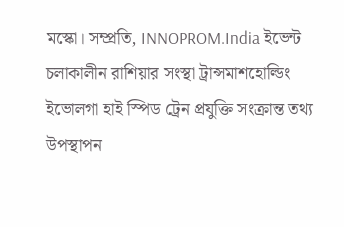মস্কো। সম্প্রতি, INNOPROM.India ইভেন্ট চলাকালীন রাশিয়ার সংস্থা ট্রান্সমাশহোল্ডিং ইভোলগা হাই স্পিড ট্রেন প্রযুক্তি সংক্রান্ত তথ্য উপস্থাপন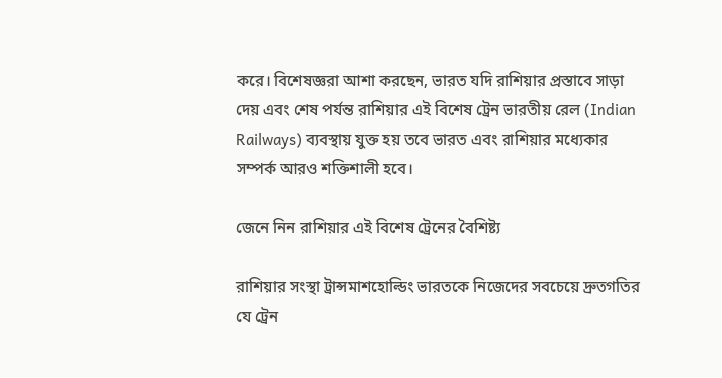করে। বিশেষজ্ঞরা আশা করছেন, ভারত যদি রাশিয়ার প্রস্তাবে সাড়া দেয় এবং শেষ পর্যন্ত রাশিয়ার এই বিশেষ ট্রেন ভারতীয় রেল (Indian Railways) ব্যবস্থায় যুক্ত হয় তবে ভারত এবং রাশিয়ার মধ্যেকার সম্পর্ক আরও শক্তিশালী হবে।

জেনে নিন রাশিয়ার এই বিশেষ ট্রেনের বৈশিষ্ট্য

রাশিয়ার সংস্থা ট্রান্সমাশহোল্ডিং ভারতকে নিজেদের সবচেয়ে দ্রুতগতির যে ট্রেন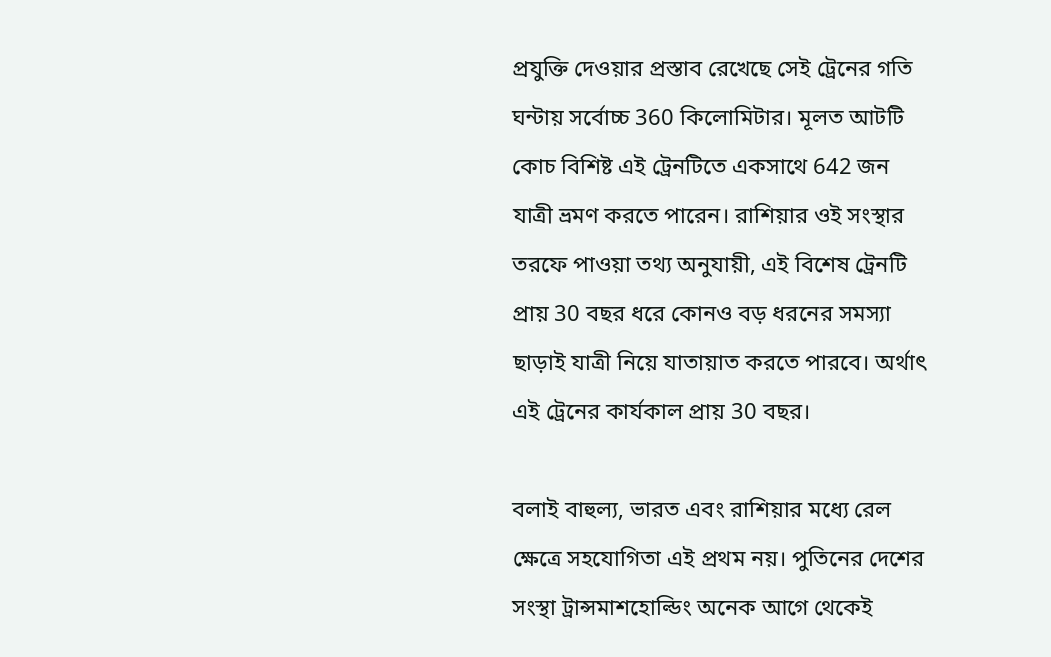প্রযুক্তি দেওয়ার প্রস্তাব রেখেছে সেই ট্রেনের গতি ঘন্টায় সর্বোচ্চ 360 কিলোমিটার। মূলত আটটি কোচ বিশিষ্ট এই ট্রেনটিতে একসাথে 642 জন যাত্রী ভ্রমণ করতে পারেন। রাশিয়ার ওই সংস্থার তরফে পাওয়া তথ্য অনুযায়ী, এই বিশেষ ট্রেনটি প্রায় 30 বছর ধরে কোনও বড় ধরনের সমস্যা ছাড়াই যাত্রী নিয়ে যাতায়াত করতে পারবে। অর্থাৎ এই ট্রেনের কার্যকাল প্রায় 30 বছর।

বলাই বাহুল্য, ভারত এবং রাশিয়ার মধ্যে রেল ক্ষেত্রে সহযোগিতা এই প্রথম নয়। পুতিনের দেশের সংস্থা ট্রান্সমাশহোল্ডিং অনেক আগে থেকেই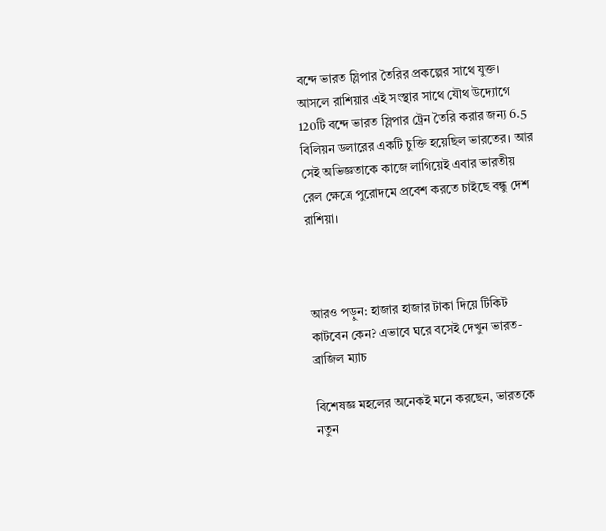বন্দে ভারত স্লিপার তৈরির প্রকল্পের সাথে যুক্ত। আসলে রাশিয়ার এই সংস্থার সাথে যৌথ উদ্যোগে 120টি বন্দে ভারত স্লিপার ট্রেন তৈরি করার জন্য 6.5 বিলিয়ন ডলারের একটি চুক্তি হয়েছিল ভারতের। আর সেই অভিজ্ঞতাকে কাজে লাগিয়েই এবার ভারতীয় রেল ক্ষেত্রে পুরোদমে প্রবেশ করতে চাইছে বন্ধু দেশ রাশিয়া।



আরও পড়ুন: হাজার হাজার টাকা দিয়ে টিকিট কাটবেন কেন? এভাবে ঘরে বসেই দেখুন ভারত-ব্রাজিল ম্যাচ

বিশেষজ্ঞ মহলের অনেকই মনে করছেন, ভারতকে নতুন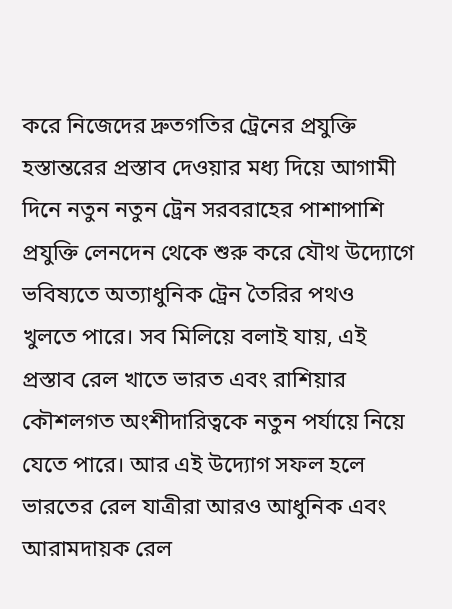করে নিজেদের দ্রুতগতির ট্রেনের প্রযুক্তি হস্তান্তরের প্রস্তাব দেওয়ার মধ্য দিয়ে আগামী দিনে নতুন নতুন ট্রেন সরবরাহের পাশাপাশি প্রযুক্তি লেনদেন থেকে শুরু করে যৌথ উদ্যোগে ভবিষ্যতে অত্যাধুনিক ট্রেন তৈরির পথও খুলতে পারে। সব মিলিয়ে বলাই যায়, এই প্রস্তাব রেল খাতে ভারত এবং রাশিয়ার কৌশলগত অংশীদারিত্বকে নতুন পর্যায়ে নিয়ে যেতে পারে। আর এই উদ্যোগ সফল হলে ভারতের রেল যাত্রীরা আরও আধুনিক এবং আরামদায়ক রেল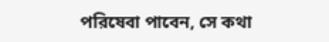পরিষেবা পাবেন, সে কথা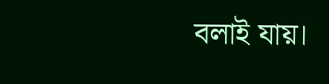বলাই যায়।